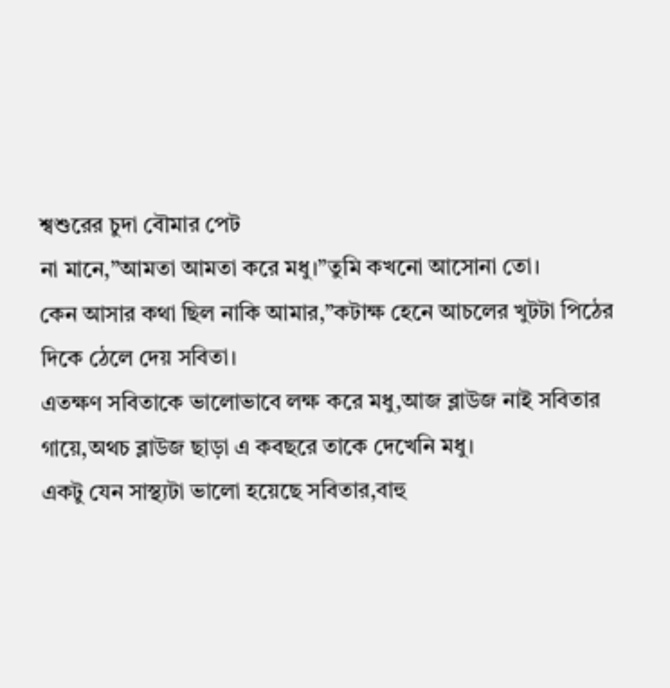শ্বশুরের চুদা বৌমার পেট
না মানে,”আমতা আমতা করে মধু।”তুমি কখনো আসোনা তো।
কেন আসার কথা ছিল নাকি আমার,”কটাক্ষ হেনে আচলের খুটটা পিঠের দিকে ঠেলে দেয় সবিতা।
এতক্ষণ সবিতাকে ভালোভাবে লক্ষ করে মধু,আজ ব্লাউজ নাই সবিতার গায়ে,অথচ ব্লাউজ ছাড়া এ কবছরে তাকে দেখেনি মধু।
একটু যেন সাস্থ্যটা ভালো হয়েছে সবিতার,বাহু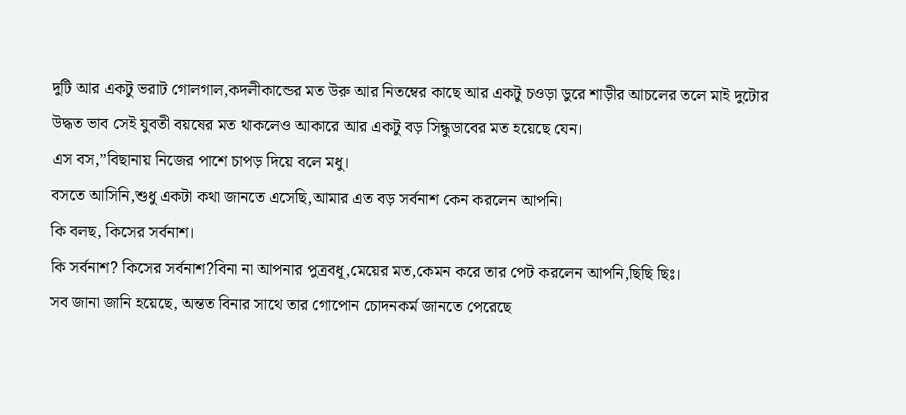দুটি আর একটু ভরাট গোলগাল,কদলীকান্ডের মত উরু আর নিতম্বের কাছে আর একটু চওড়া ডুরে শাড়ীর আচলের তলে মাই দুটোর উদ্ধত ভাব সেই যুবতী বয়ষের মত থাকলেও আকারে আর একটু বড় সিন্ধুডাবের মত হয়েছে যেন।
এস বস,”বিছানায় নিজের পাশে চাপড় দিয়ে বলে মধু।
বসতে আসিনি,শুধু একটা কথা জানতে এসেছি,আমার এত বড় সর্বনাশ কেন করলেন আপনি।
কি বলছ, কিসের সর্বনাশ।
কি সর্বনাশ? কিসের সর্বনাশ?বিনা না আপনার পুত্রবধূ,মেয়ের মত,কেমন করে তার পেট করলেন আপনি,ছিছি ছিঃ।
সব জানা জানি হয়েছে, অন্তত বিনার সাথে তার গোপোন চোদনকর্ম জানতে পেরেছে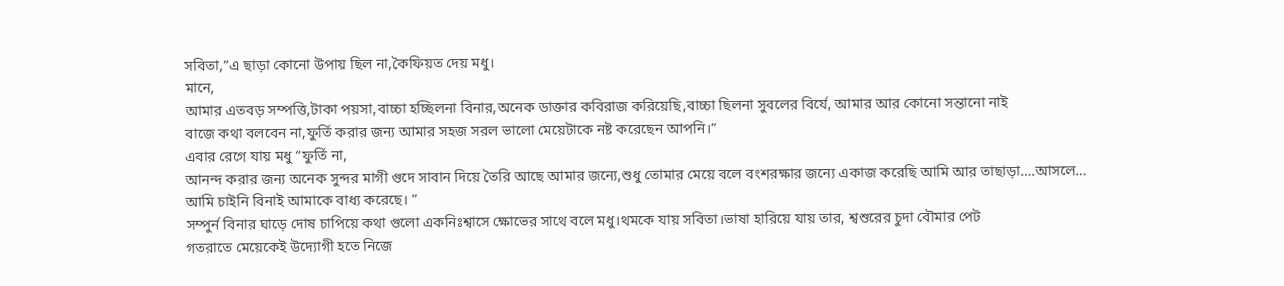সবিতা,”এ ছাড়া কোনো উপায় ছিল না,কৈফিয়ত দেয় মধু।
মানে,
আমার এতবড় সম্পত্তি,টাকা পয়সা,বাচ্চা হচ্ছিলনা বিনার,অনেক ডাক্তার কবিরাজ করিয়েছি,বাচ্চা ছিলনা সুবলের বির্যে, আমার আর কোনো সন্তানো নাই
বাজে কথা বলবেন না,ফুর্তি করার জন্য আমার সহজ সরল ভালো মেয়েটাকে নষ্ট করেছেন আপনি।”
এবার রেগে যায় মধু “ফুর্তি না,
আনন্দ করার জন্য অনেক সুন্দর মাগী গুদে সাবান দিয়ে তৈরি আছে আমার জন্যে,শুধু তোমার মেয়ে বলে বংশরক্ষার জন্যে একাজ করেছি আমি আর তাছাড়া….আসলে…
আমি চাইনি বিনাই আমাকে বাধ্য করেছে। ”
সম্পুর্ন বিনার ঘাড়ে দোষ চাপিয়ে কথা গুলো একনিঃশ্বাসে ক্ষোভের সাথে বলে মধু।থমকে যায় সবিতা।ভাষা হারিয়ে যায় তার, শ্বশুরের চুদা বৌমার পেট
গতরাতে মেয়েকেই উদ্যোগী হতে নিজে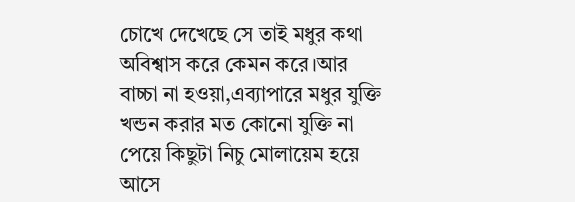চোখে দেখেছে সে তাই মধুর কথা অবিশ্বাস করে কেমন করে।আর বাচ্চা না হওয়া,এব্যাপারে মধুর যুক্তি খন্ডন করার মত কোনো যুক্তি না পেয়ে কিছুটা নিচু মোলায়েম হয়ে আসে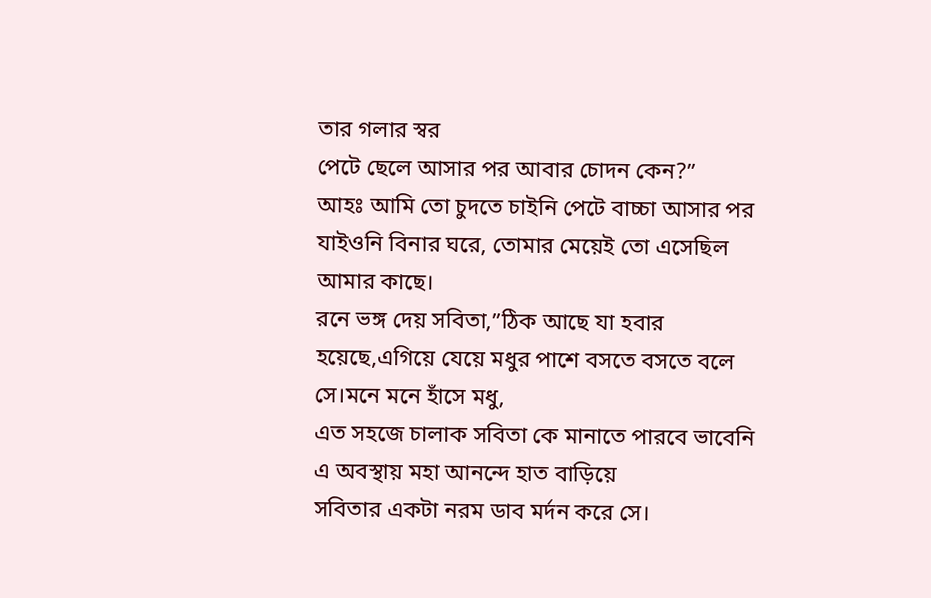তার গলার স্বর
পেটে ছেলে আসার পর আবার চোদন কেন?”
আহঃ আমি তো চুদতে চাইনি পেটে বাচ্চা আসার পর যাইওনি বিনার ঘরে, তোমার মেয়েই তো এসেছিল আমার কাছে।
রনে ভঙ্গ দেয় সবিতা,”ঠিক আছে যা হবার হয়েছে,এগিয়ে যেয়ে মধুর পাশে বসতে বসতে বলে সে।মনে মনে হাঁসে মধু,
এত সহজে চালাক সবিতা কে মানাতে পারবে ভাবেনি এ অবস্থায় মহা আনন্দে হাত বাড়িয়ে
সবিতার একটা নরম ডাব মর্দন করে সে।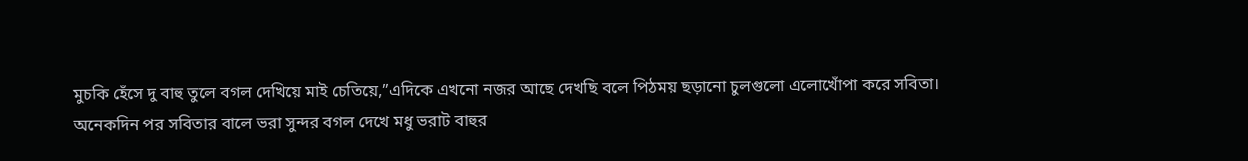মুচকি হেঁসে দু বাহু তুলে বগল দেখিয়ে মাই চেতিয়ে,”এদিকে এখনো নজর আছে দেখছি বলে পিঠময় ছড়ানো চুলগুলো এলোখোঁপা করে সবিতা।
অনেকদিন পর সবিতার বালে ভরা সুন্দর বগল দেখে মধু ভরাট বাহুর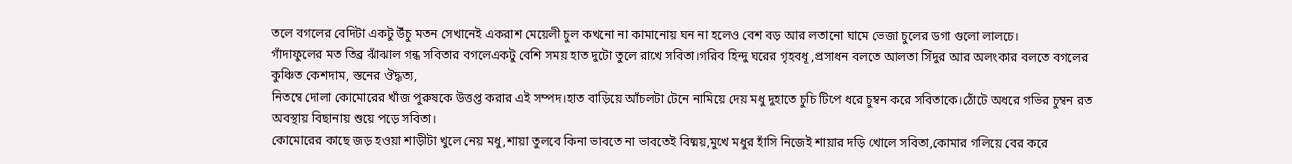তলে বগলের বেদিটা একটু উঁচু মতন সেখানেই একরাশ মেয়েলী চুল কখনো না কামানোয় ঘন না হলেও বেশ বড় আর লতানো ঘামে ভেজা চুলের ডগা গুলো লালচে।
গাঁদাফুলের মত তিব্র ঝাঁঝাল গন্ধ সবিতার বগলেএকটু বেশি সময় হাত দুটো তুলে রাখে সবিতা।গরিব হিন্দু ঘরের গৃহবধূ ,প্রসাধন বলতে আলতা সিঁদুর আর অলংকার বলতে বগলের কুঞ্চিত কেশদাম, স্তনের ঔদ্ধত্য,
নিতম্বে দোলা কোমোরের খাঁজ পুরুষকে উত্তপ্ত করার এই সম্পদ।হাত বাড়িয়ে আঁচলটা টেনে নামিয়ে দেয় মধু দুহাতে চুচি টিপে ধরে চুম্বন করে সবিতাকে।ঠোঁটে অধরে গভির চুম্বন রত অবস্থায় বিছানায় শুয়ে পড়ে সবিতা।
কোমোরের কাছে জড় হওয়া শাড়ীটা খুলে নেয় মধু,শায়া তুলবে কিনা ভাবতে না ভাবতেই বিষ্ময়,মুখে মধুর হাঁসি নিজেই শায়ার দড়ি খোলে সবিতা,কোমার গলিয়ে বের করে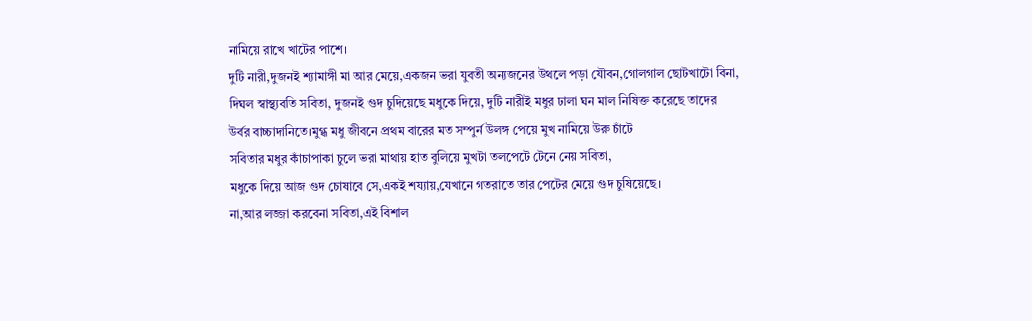নামিয়ে রাখে খাটের পাশে।
দুটি নারী,দুজনই শ্যামাঙ্গী মা আর মেয়ে,একজন ভরা যুবতী অন্যজনের উথলে পড়া যৌবন,গোলগাল ছোটখাটো বিনা,
দিঘল স্বাস্থ্যবতি সবিতা, দুজনই গুদ চুদিয়েছে মধুকে দিয়ে, দুটি নারীই মধুর ঢালা ঘন মাল নিষিক্ত করেছে তাদের উর্বর বাচ্চাদানিতে।মুগ্ধ মধু জীবনে প্রথম বারের মত সম্পুর্ন উলঙ্গ পেয়ে মুখ নামিয়ে উরু চাঁটে
সবিতার মধুর কাঁচাপাকা চুলে ভরা মাথায় হাত বুলিয়ে মুখটা তলপেটে টেনে নেয় সবিতা,
মধুকে দিয়ে আজ গুদ চোষাবে সে,একই শয্যায়,যেখানে গতরাতে তার পেটের মেয়ে গুদ চুষিয়েছে।
না,আর লজ্জা করবেনা সবিতা,এই বিশাল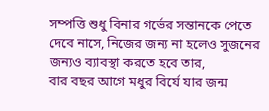সম্পত্তি শুধু বিনার গর্ভের সন্তানকে পেতে দেবে নাসে, নিজের জন্য না হলেও সুজনের জন্যও ব্যাবস্থা করতে হবে তার,
বার বছর আগে মধুর বির্যে যার জন্ম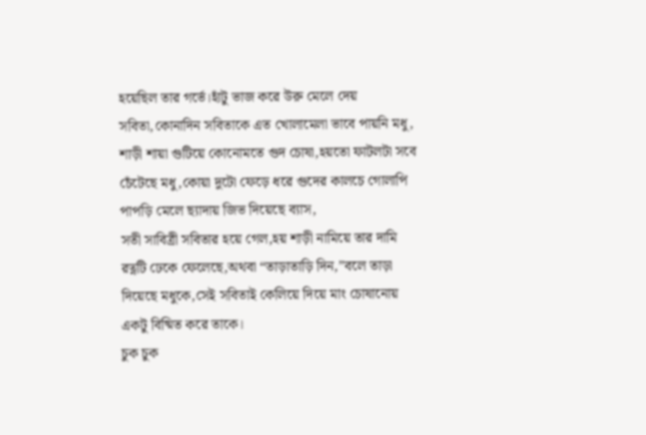হয়েছিল তার গর্ভে।হাঁটু ভাজ করে উরু মেলে দেয় সবিতা,কোনাদিন সবিতাকে এত খোলামেলা ভাবে পায়নি মধু,
শাড়ী শায়া গুটিয়ে কোনোমতে গুদ চোষা,হয়তো ফাটলটা সবে চেঁটেছে মধু,কোয়া দুটো ফেড়ে ধরে গুদের কালচে গোলাপি পাপড়ি মেলে ছ্যাদায় জিভ দিয়েছে ব্যাস,
সতী সাবিত্রী সবিতার হয়ে গেল,হয় শাড়ী নামিয়ে তার দামি রত্নটি ঢেকে ফেলেছে,অথবা “তাড়াতাড়ি দিন,”বলে তাড়া দিয়েছে মধুকে,সেই সবিতাই কেলিয়ে দিয়ে মাং চোষানোয় একটু বিষ্মিত করে তাকে।
চুক চুক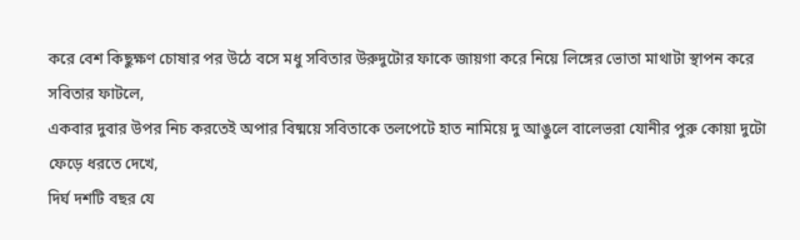করে বেশ কিছুক্ষণ চোষার পর উঠে বসে মধু সবিতার উরুদুটোর ফাকে জায়গা করে নিয়ে লিঙ্গের ভোতা মাথাটা স্থাপন করে সবিতার ফাটলে,
একবার দুবার উপর নিচ করতেই অপার বিষ্ময়ে সবিতাকে তলপেটে হাত নামিয়ে দু আঙুলে বালেভরা যোনীর পুরু কোয়া দুটো ফেড়ে ধরতে দেখে,
দির্ঘ দশটি বছর যে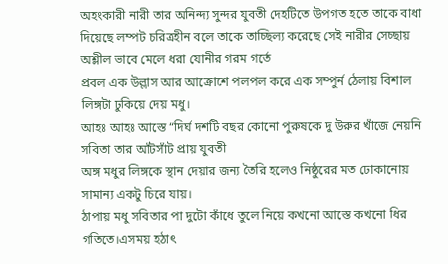অহংকারী নারী তার অনিন্দ্য সুন্দর যুবতী দেহটিতে উপগত হতে তাকে বাধা দিয়েছে লম্পট চরিত্রহীন বলে তাকে তাচ্ছিল্য করেছে সেই নারীর সেচ্ছায় অশ্লীল ভাবে মেলে ধরা যোনীর গরম গর্তে
প্রবল এক উল্লাস আর আক্রোশে পলপল করে এক সম্পুর্ন ঠেলায় বিশাল লিঙ্গটা ঢুকিয়ে দেয় মধু।
আহঃ আহঃ আস্তে “দির্ঘ দশটি বছর কোনো পুরুষকে দু উরুর খাঁজে নেয়নি সবিতা তার আঁটসাঁট প্রায় যুবতী
অঙ্গ মধুর লিঙ্গকে স্থান দেয়ার জন্য তৈরি হলেও নিষ্ঠুরের মত ঢোকানোয় সামান্য একটু চিরে যায়।
ঠাপায় মধু সবিতার পা দুটো কাঁধে তুলে নিয়ে কখনো আস্তে কখনো ধির গতিতে।এসময় হঠাৎ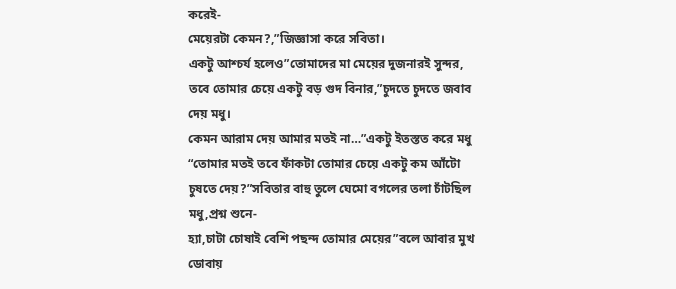করেই-
মেয়েরটা কেমন?,”জিজ্ঞাসা করে সবিতা।
একটু আশ্চর্য হলেও”তোমাদের মা মেয়ের দুজনারই সুন্দর, তবে তোমার চেয়ে একটু বড় গুদ বিনার,”চুদতে চুদতে জবাব দেয় মধু।
কেমন আরাম দেয় আমার মতই না…”একটু ইতস্তত করে মধু “তোমার মতই তবে ফাঁকটা তোমার চেয়ে একটু কম আঁটো
চুষতে দেয়?”সবিতার বাহু তুলে ঘেমো বগলের তলা চাঁটছিল মধু,প্রশ্ন শুনে-
হ্যা,চাটা চোষাই বেশি পছন্দ তোমার মেয়ের”বলে আবার মুখ ডোবায়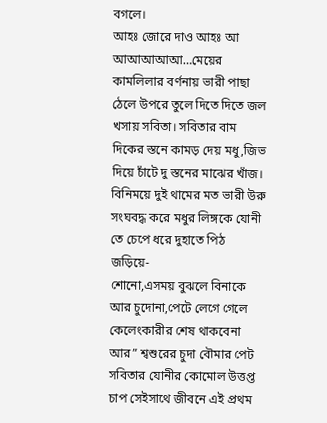বগলে।
আহঃ জোরে দাও আহঃ আ আআআআআ…মেয়ের কামলিলার বর্ণনায় ভারী পাছা ঠেলে উপরে তুলে দিতে দিতে জল খসায় সবিতা। সবিতার বাম দিকের স্তনে কামড় দেয় মধু,জিভ দিয়ে চাঁটে দু স্তনের মাঝের খাঁজ।
বিনিময়ে দুই থামের মত ভারী উরু সংঘবদ্ধ করে মধুর লিঙ্গকে যোনী তে চেপে ধরে দুহাতে পিঠ জড়িয়ে-
শোনো,এসময় বুঝলে বিনাকে আর চুদোনা,পেটে লেগে গেলে কেলেংকারীর শেষ থাকবেনা আর” শ্বশুরের চুদা বৌমার পেট
সবিতার যোনীর কোমোল উত্তপ্ত চাপ সেইসাথে জীবনে এই প্রথম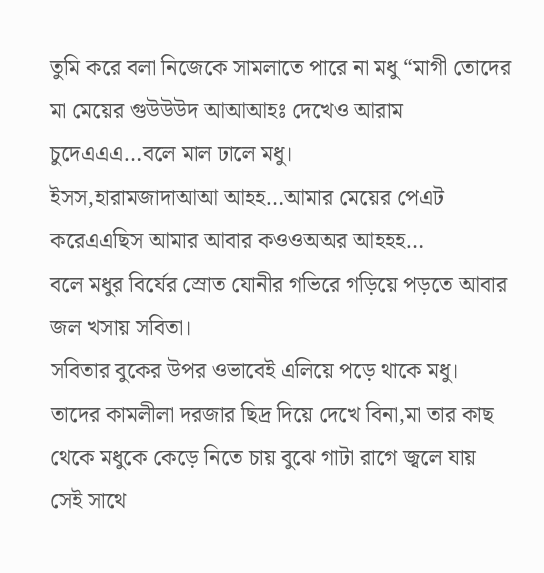তুমি করে বলা নিজেকে সামলাতে পারে না মধু “মাগী তোদের মা মেয়ের গুউউউদ আআআহঃ দেখেও আরাম চুদেএএএ…বলে মাল ঢালে মধু।
ইসস,হারামজাদাআআ আহহ…আমার মেয়ের পেএট করেএএছিস আমার আবার কওওঅঅর আহহহ…
বলে মধুর বির্যের স্রোত যোনীর গভিরে গড়িয়ে পড়তে আবার জল খসায় সবিতা।
সবিতার বুকের উপর ওভাবেই এলিয়ে পড়ে থাকে মধু। তাদের কামলীলা দরজার ছিদ্র দিয়ে দেখে বিনা,মা তার কাছ থেকে মধুকে কেড়ে নিতে চায় বুঝে গাটা রাগে জ্বলে যায় সেই সাথে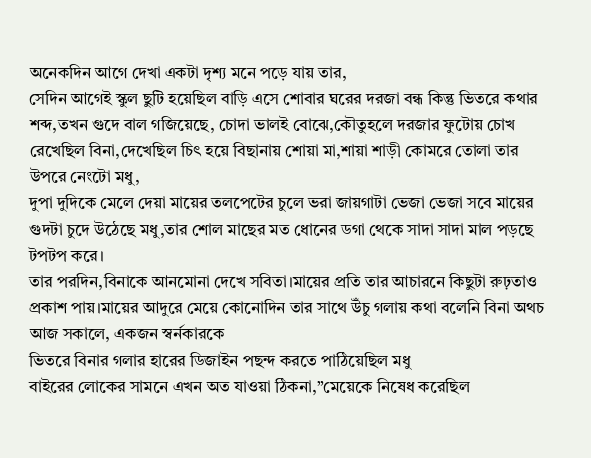অনেকদিন আগে দেখা একটা দৃশ্য মনে পড়ে যায় তার,
সেদিন আগেই স্কুল ছুটি হয়েছিল বাড়ি এসে শোবার ঘরের দরজা বন্ধ কিন্তু ভিতরে কথার শব্দ,তখন গুদে বাল গজিয়েছে, চোদা ভালই বোঝে,কৌতুহলে দরজার ফুটোয় চোখ রেখেছিল বিনা,দেখেছিল চিৎ হয়ে বিছানায় শোয়া মা,শায়া শাড়ী কোমরে তোলা তার উপরে নেংটো মধু,
দুপা দুদিকে মেলে দেয়া মায়ের তলপেটের চুলে ভরা জায়গাটা ভেজা ভেজা সবে মায়ের গুদটা চুদে উঠেছে মধু,তার শোল মাছের মত ধোনের ডগা থেকে সাদা সাদা মাল পড়ছে টপটপ করে।
তার পরদিন,বিনাকে আনমোনা দেখে সবিতা।মায়ের প্রতি তার আচারনে কিছুটা রুঢ়তাও প্রকাশ পায়।মায়ের আদুরে মেয়ে কোনোদিন তার সাথে উঁচু গলায় কথা বলেনি বিনা অথচ আজ সকালে, একজন স্বর্নকারকে
ভিতরে বিনার গলার হারের ডিজাইন পছন্দ করতে পাঠিয়েছিল মধু
বাইরের লোকের সামনে এখন অত যাওয়া ঠিকনা,”মেয়েকে নিষেধ করেছিল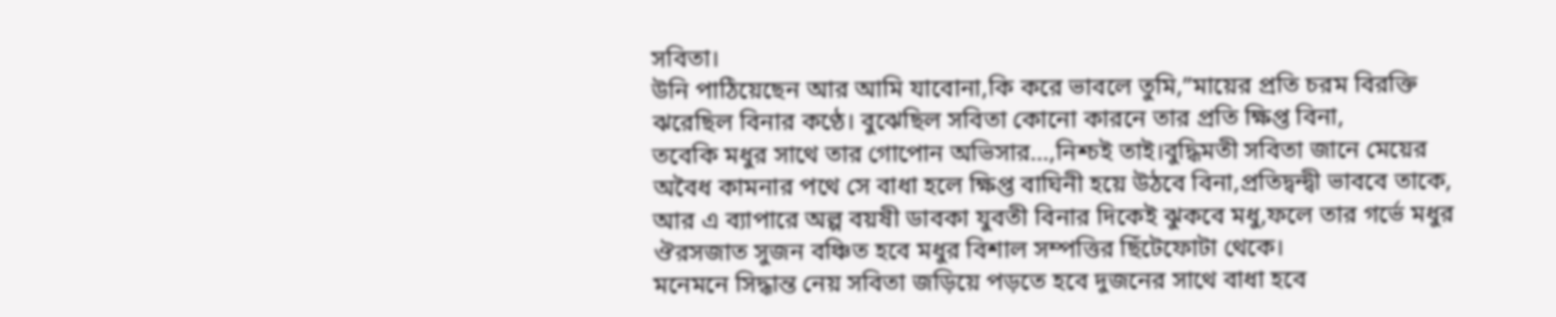সবিতা।
উনি পাঠিয়েছেন আর আমি যাবোনা,কি করে ভাবলে তুমি,”মায়ের প্রতি চরম বিরক্তি ঝরেছিল বিনার কণ্ঠে। বুঝেছিল সবিতা কোনো কারনে তার প্রতি ক্ষিপ্ত বিনা,
তবেকি মধুর সাথে তার গোপোন অভিসার…,নিশ্চই তাই।বুদ্ধিমতী সবিতা জানে মেয়ের অবৈধ কামনার পথে সে বাধা হলে ক্ষিপ্ত বাঘিনী হয়ে উঠবে বিনা,প্রতিদ্বন্দ্বী ভাববে তাকে,
আর এ ব্যাপারে অল্প বয়ষী ডাবকা যুবতী বিনার দিকেই ঝুকবে মধু,ফলে তার গর্ভে মধুর ঔরসজাত সুজন বঞ্চিত হবে মধুর বিশাল সম্পত্তির ছিঁটেফোটা থেকে।
মনেমনে সিদ্ধান্ত নেয় সবিতা জড়িয়ে পড়তে হবে দুজনের সাথে বাধা হবে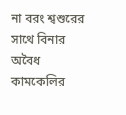না বরং শ্বশুরের সাথে বিনার অবৈধ কামকেলির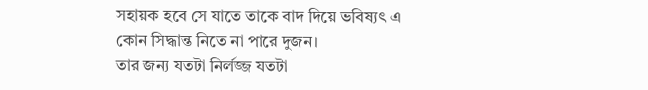সহায়ক হবে সে যাতে তাকে বাদ দিয়ে ভবিষ্যৎ এ কোন সিদ্ধান্ত নিতে না পারে দুজন।
তার জন্য যতটা নির্লজ্জ যতটা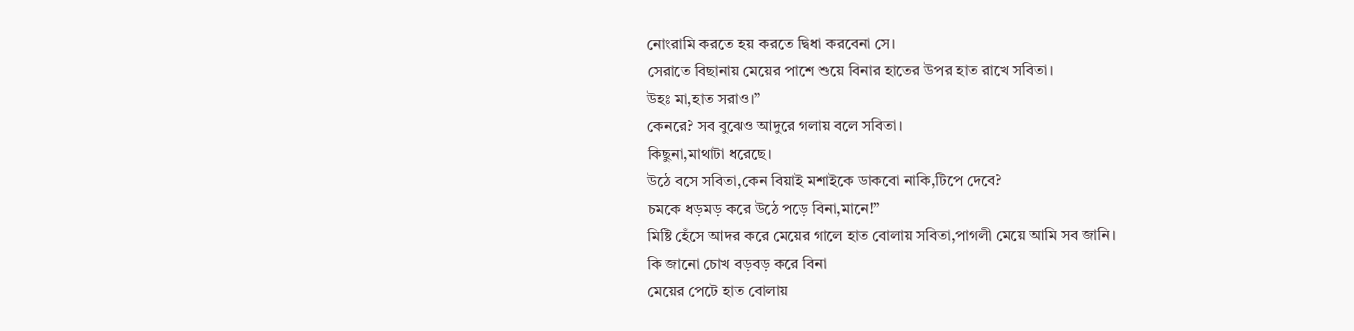নোংরামি করতে হয় করতে দ্বিধা করবেনা সে।
সেরাতে বিছানায় মেয়ের পাশে শুয়ে বিনার হাতের উপর হাত রাখে সবিতা।
উহঃ মা,হাত সরাও।”
কেনরে? সব বুঝেও আদুরে গলায় বলে সবিতা।
কিছুনা,মাথাটা ধরেছে।
উঠে বসে সবিতা,কেন বিয়াই মশাইকে ডাকবো নাকি,টিপে দেবে?
চমকে ধড়মড় করে উঠে পড়ে বিনা,মানে!”
মিষ্টি হেঁসে আদর করে মেয়ের গালে হাত বোলায় সবিতা,পাগলী মেয়ে আমি সব জানি।
কি জানো চোখ বড়বড় করে বিনা
মেয়ের পেটে হাত বোলায়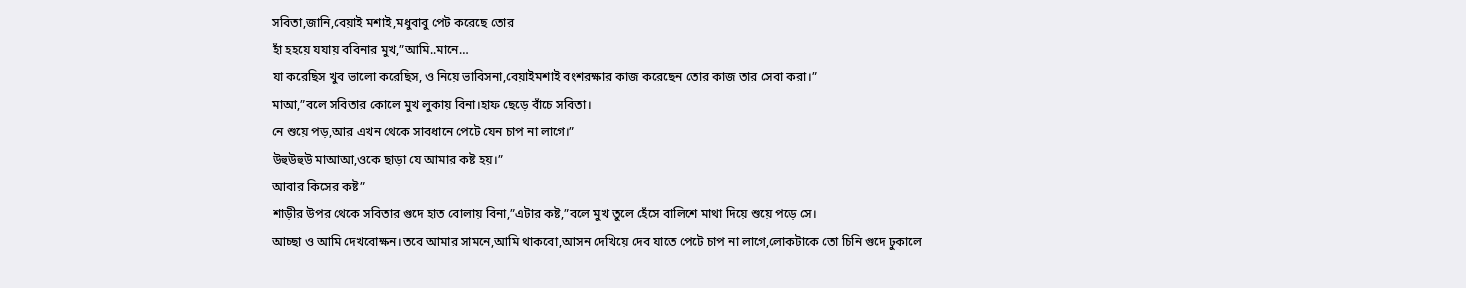সবিতা,জানি,বেয়াই মশাই,মধুবাবু পেট করেছে তোর
হাঁ হহয়ে যযায় ববিনার মুখ,”আমি..মানে…
যা করেছিস খুব ভালো করেছিস, ও নিয়ে ভাবিসনা,বেয়াইমশাই বংশরক্ষার কাজ করেছেন তোর কাজ তার সেবা করা।”
মাআ,”বলে সবিতার কোলে মুখ লুকায় বিনা।হাফ ছেড়ে বাঁচে সবিতা।
নে শুয়ে পড়,আর এখন থেকে সাবধানে পেটে যেন চাপ না লাগে।”
উহুউহুউ মাআআ,ওকে ছাড়া যে আমার কষ্ট হয়।”
আবার কিসের কষ্ট”
শাড়ীর উপর থেকে সবিতার গুদে হাত বোলায় বিনা,”এটার কষ্ট,”বলে মুখ তুলে হেঁসে বালিশে মাথা দিয়ে শুয়ে পড়ে সে।
আচ্ছা ও আমি দেখবোক্ষন।তবে আমার সামনে,আমি থাকবো,আসন দেখিয়ে দেব যাতে পেটে চাপ না লাগে,লোকটাকে তো চিনি গুদে ঢুকালে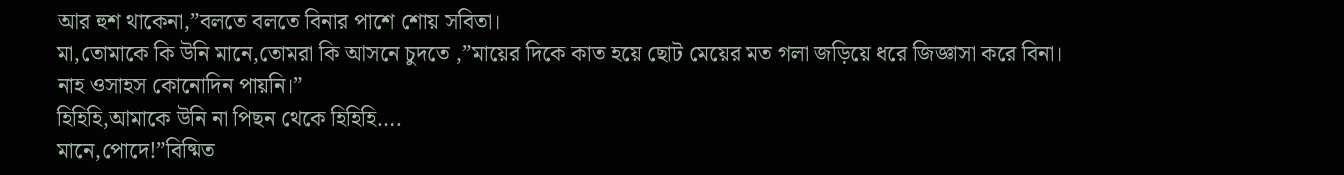আর হুশ থাকেনা,”বলতে বলতে বিনার পাশে শোয় সবিতা।
মা,তোমাকে কি উনি মানে,তোমরা কি আসনে চুদতে ,”মায়ের দিকে কাত হয়ে ছোট মেয়ের মত গলা জড়িয়ে ধরে জিজ্ঞাসা করে বিনা।
নাহ ওসাহস কোনোদিন পায়নি।”
হিহিহি,আমাকে উনি না পিছন থেকে হিহিহি….
মানে,পোদে!”বিষ্মিত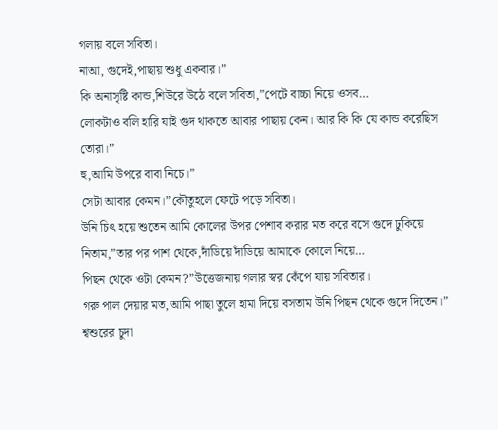গলায় বলে সবিতা।
নাআ, গুদেই,পাছায় শুধু একবার।”
কি অনাসৃষ্টি কান্ড,শিউরে উঠে বলে সবিতা,”পেটে বাচ্চা নিয়ে ওসব…
লোকটাও বলি হারি যাই গুদ থাকতে আবার পাছায় কেন। আর কি কি যে কান্ড করেছিস তোরা।”
হু,আমি উপরে বাবা নিচে।”
সেটা আবার কেমন।”কৌতুহলে ফেটে পড়ে সবিতা।
উনি চিৎ হয়ে শুতেন আমি কোলের উপর পেশাব করার মত করে বসে গুদে ঢুকিয়ে নিতাম,”তার পর পাশ থেকে,দাঁডিয়ে দাঁডিয়ে আমাকে কোলে নিয়ে…
পিছন থেকে ওটা কেমন?”উত্তেজনায় গলার স্বর কেঁপে যায় সবিতার।
গরু পাল দেয়ার মত,আমি পাছা তুলে হামা দিয়ে বসতাম উনি পিছন থেকে গুদে দিতেন।” শ্বশুরের চুদা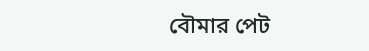বৌমার পেট